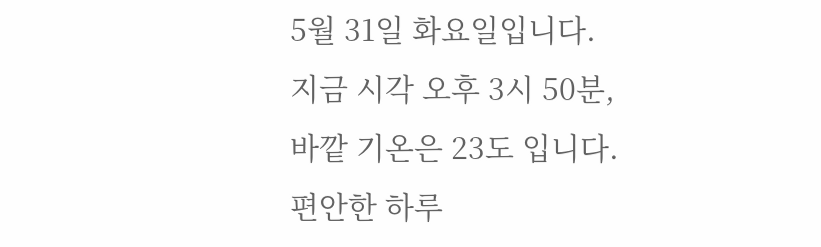5월 31일 화요일입니다. 지금 시각 오후 3시 50분, 바깥 기온은 23도 입니다. 편안한 하루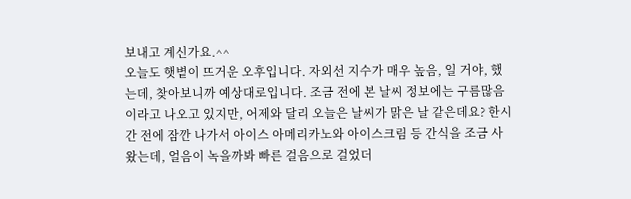보내고 계신가요.^^
오늘도 햇볕이 뜨거운 오후입니다. 자외선 지수가 매우 높음, 일 거야, 했는데, 찾아보니까 예상대로입니다. 조금 전에 본 날씨 정보에는 구름많음이라고 나오고 있지만, 어제와 달리 오늘은 날씨가 맑은 날 같은데요? 한시간 전에 잠깐 나가서 아이스 아메리카노와 아이스크림 등 간식을 조금 사왔는데, 얼음이 녹을까봐 빠른 걸음으로 걸었더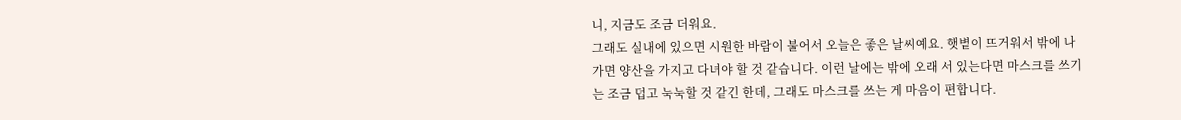니, 지금도 조금 더워요.
그래도 실내에 있으면 시원한 바람이 불어서 오늘은 좋은 날씨예요. 햇볕이 뜨거워서 밖에 나가면 양산을 가지고 다녀야 할 것 같습니다. 이런 날에는 밖에 오래 서 있는다면 마스크를 쓰기는 조금 덥고 눅눅할 것 같긴 한데, 그래도 마스크를 쓰는 게 마음이 편합니다.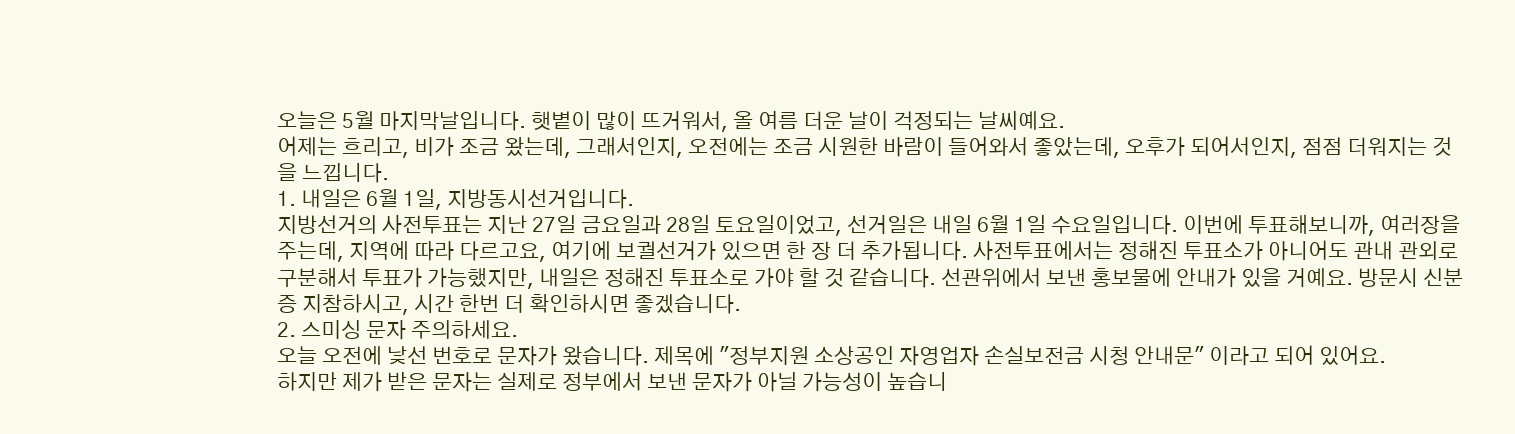오늘은 5월 마지막날입니다. 햇볕이 많이 뜨거워서, 올 여름 더운 날이 걱정되는 날씨예요.
어제는 흐리고, 비가 조금 왔는데, 그래서인지, 오전에는 조금 시원한 바람이 들어와서 좋았는데, 오후가 되어서인지, 점점 더워지는 것을 느낍니다.
1. 내일은 6월 1일, 지방동시선거입니다.
지방선거의 사전투표는 지난 27일 금요일과 28일 토요일이었고, 선거일은 내일 6월 1일 수요일입니다. 이번에 투표해보니까, 여러장을 주는데, 지역에 따라 다르고요, 여기에 보궐선거가 있으면 한 장 더 추가됩니다. 사전투표에서는 정해진 투표소가 아니어도 관내 관외로 구분해서 투표가 가능했지만, 내일은 정해진 투표소로 가야 할 것 같습니다. 선관위에서 보낸 홍보물에 안내가 있을 거예요. 방문시 신분증 지참하시고, 시간 한번 더 확인하시면 좋겠습니다.
2. 스미싱 문자 주의하세요.
오늘 오전에 낯선 번호로 문자가 왔습니다. 제목에 "정부지원 소상공인 자영업자 손실보전금 시청 안내문" 이라고 되어 있어요.
하지만 제가 받은 문자는 실제로 정부에서 보낸 문자가 아닐 가능성이 높습니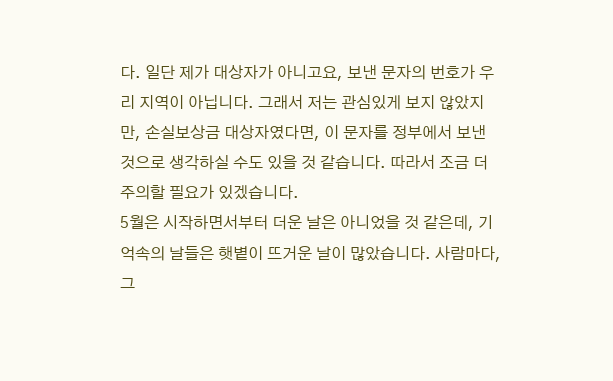다. 일단 제가 대상자가 아니고요, 보낸 문자의 번호가 우리 지역이 아닙니다. 그래서 저는 관심있게 보지 않았지만, 손실보상금 대상자였다면, 이 문자를 정부에서 보낸 것으로 생각하실 수도 있을 것 같습니다. 따라서 조금 더 주의할 필요가 있겠습니다.
5월은 시작하면서부터 더운 날은 아니었을 것 같은데, 기억속의 날들은 햇볕이 뜨거운 날이 많았습니다. 사람마다, 그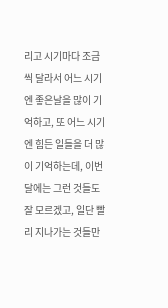리고 시기마다 조금씩 달라서 어느 시기엔 좋은날을 많이 기억하고, 또 어느 시기엔 힘든 일들을 더 많이 기억하는데, 이번 달에는 그런 것들도 잘 모르겠고, 일단 빨리 지나가는 것들만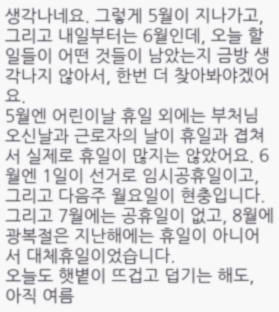생각나네요. 그렇게 5월이 지나가고, 그리고 내일부터는 6월인데, 오늘 할 일들이 어떤 것들이 남았는지 금방 생각나지 않아서, 한번 더 찾아봐야겠어요.
5월엔 어린이날 휴일 외에는 부처님오신날과 근로자의 날이 휴일과 겹쳐서 실제로 휴일이 많지는 않았어요. 6월엔 1일이 선거로 임시공휴일이고, 그리고 다음주 월요일이 현충입니다. 그리고 7월에는 공휴일이 없고, 8월에 광복절은 지난해에는 휴일이 아니어서 대체휴일이었습니다.
오늘도 햇볕이 뜨겁고 덥기는 해도, 아직 여름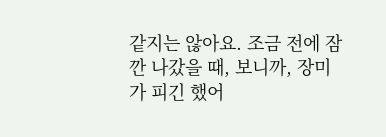같지는 않아요. 조금 전에 잠깐 나갔을 때, 보니까, 장미가 피긴 했어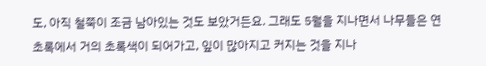도, 아직 철쭉이 조금 남아있는 것도 보았거든요. 그래도 5월을 지나면서 나무들은 연초록에서 거의 초록색이 되어가고, 잎이 많아지고 커지는 것을 지나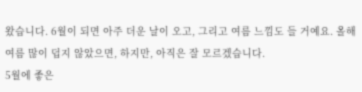왔습니다. 6월이 되면 아주 더운 날이 오고, 그리고 여름 느낌도 들 거예요. 올해 여름 많이 덥지 않았으면, 하지만, 아직은 잘 모르겠습니다.
5월에 좋은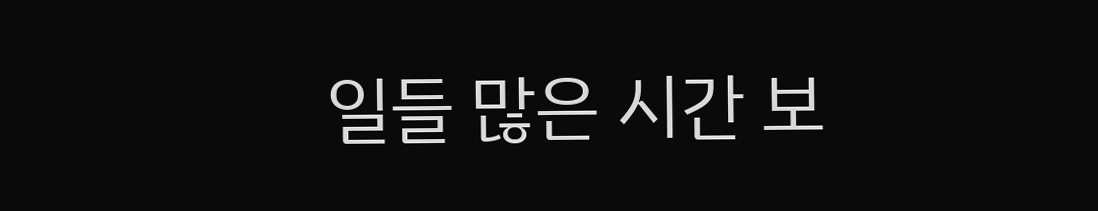일들 많은 시간 보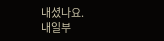내셨나요.
내일부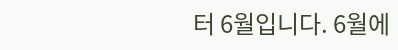터 6월입니다. 6월에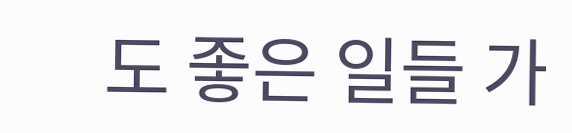도 좋은 일들 가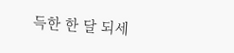득한 한 달 되세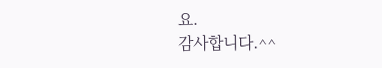요.
감사합니다.^^